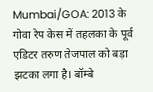Mumbai/GOA: 2013 के गोवा रेप केस में तहलका के पूर्व एडिटर तरुण तेजपाल को बड़ा झटका लगा है। बॉम्बे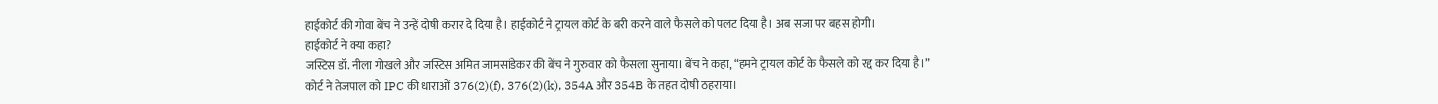हाईकोर्ट की गोवा बेंच ने उन्हें दोषी करार दे दिया है। हाईकोर्ट ने ट्रायल कोर्ट के बरी करने वाले फैसले को पलट दिया है। अब सजा पर बहस होगी।
हाईकोर्ट ने क्या कहा?
जस्टिस डॉ. नीला गोखले और जस्टिस अमित जामसांडेकर की बेंच ने गुरुवार को फैसला सुनाया। बेंच ने कहा, “हमने ट्रायल कोर्ट के फैसले को रद्द कर दिया है।”
कोर्ट ने तेजपाल को IPC की धाराओं 376(2)(f), 376(2)(k), 354A और 354B के तहत दोषी ठहराया।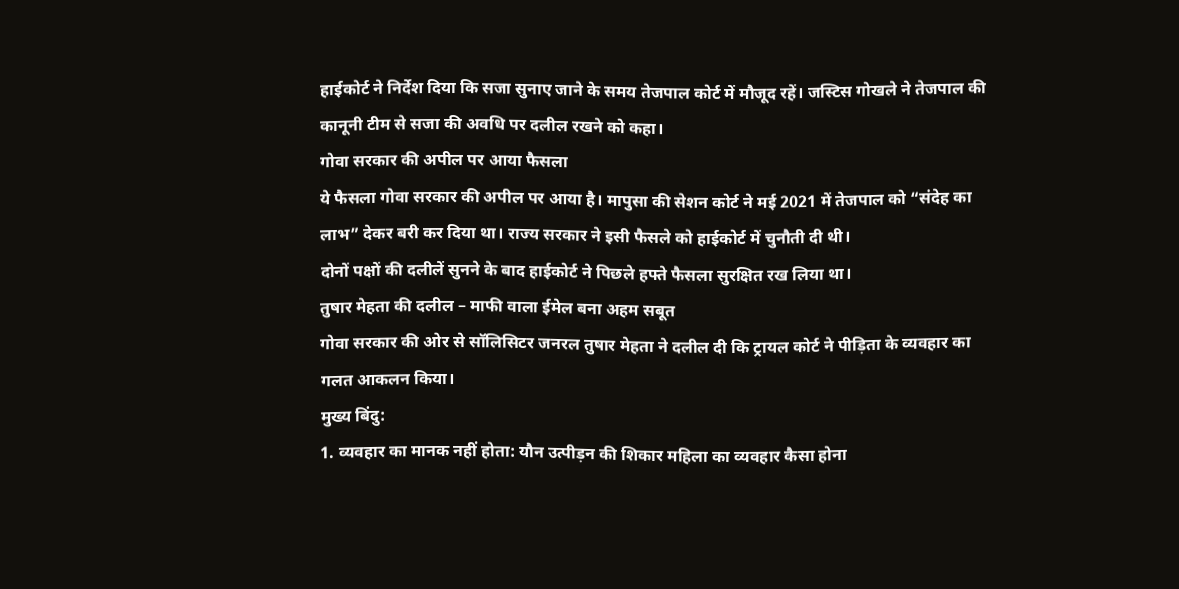हाईकोर्ट ने निर्देश दिया कि सजा सुनाए जाने के समय तेजपाल कोर्ट में मौजूद रहें। जस्टिस गोखले ने तेजपाल की कानूनी टीम से सजा की अवधि पर दलील रखने को कहा।
गोवा सरकार की अपील पर आया फैसला
ये फैसला गोवा सरकार की अपील पर आया है। मापुसा की सेशन कोर्ट ने मई 2021 में तेजपाल को “संदेह का लाभ” देकर बरी कर दिया था। राज्य सरकार ने इसी फैसले को हाईकोर्ट में चुनौती दी थी।
दोनों पक्षों की दलीलें सुनने के बाद हाईकोर्ट ने पिछले हफ्ते फैसला सुरक्षित रख लिया था।
तुषार मेहता की दलील – माफी वाला ईमेल बना अहम सबूत
गोवा सरकार की ओर से सॉलिसिटर जनरल तुषार मेहता ने दलील दी कि ट्रायल कोर्ट ने पीड़िता के व्यवहार का गलत आकलन किया।
मुख्य बिंदु:
1. व्यवहार का मानक नहीं होता: यौन उत्पीड़न की शिकार महिला का व्यवहार कैसा होना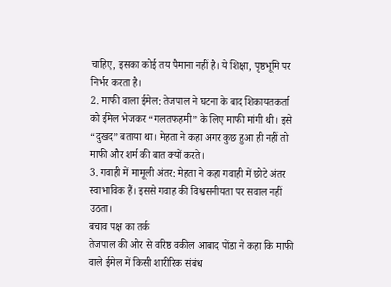चाहिए, इसका कोई तय पैमाना नहीं है। ये शिक्षा, पृष्ठभूमि पर निर्भर करता है।
2. माफी वाला ईमेल: तेजपाल ने घटना के बाद शिकायतकर्ता को ईमेल भेजकर “गलतफहमी” के लिए माफी मांगी थी। इसे “दुखद” बताया था। मेहता ने कहा अगर कुछ हुआ ही नहीं तो माफी और शर्म की बात क्यों करते।
3. गवाही में मामूली अंतर: मेहता ने कहा गवाही में छोटे अंतर स्वाभाविक हैं। इससे गवाह की विश्वसनीयता पर सवाल नहीं उठता।
बचाव पक्ष का तर्क
तेजपाल की ओर से वरिष्ठ वकील आबाद पोंडा ने कहा कि माफी वाले ईमेल में किसी शारीरिक संबंध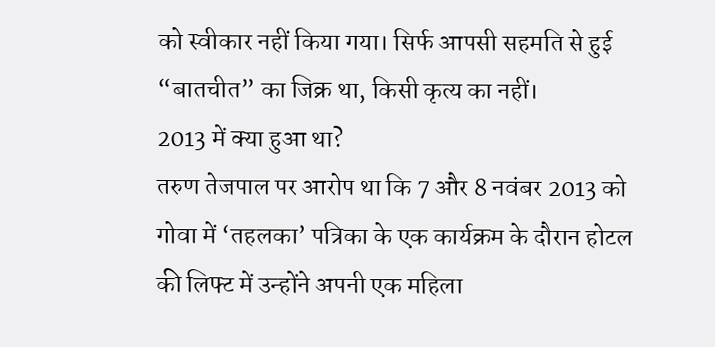को स्वीकार नहीं किया गया। सिर्फ आपसी सहमति से हुई “बातचीत” का जिक्र था, किसी कृत्य का नहीं।
2013 में क्या हुआ था?
तरुण तेजपाल पर आरोप था कि 7 और 8 नवंबर 2013 को गोवा में ‘तहलका’ पत्रिका के एक कार्यक्रम के दौरान होटल की लिफ्ट में उन्होंने अपनी एक महिला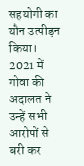सहयोगी का यौन उत्पीड़न किया।
2021 में गोवा की अदालत ने उन्हें सभी आरोपों से बरी कर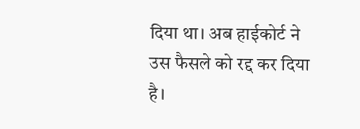दिया था। अब हाईकोर्ट ने उस फैसले को रद्द कर दिया है।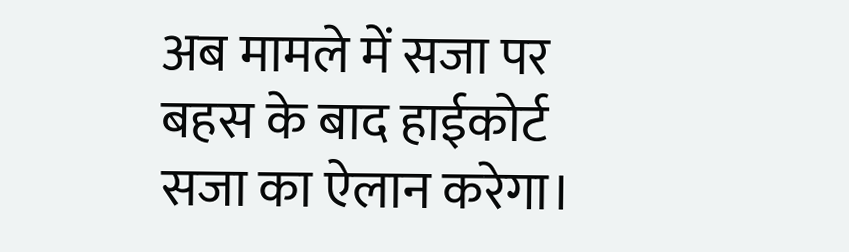अब मामले में सजा पर बहस के बाद हाईकोर्ट सजा का ऐलान करेगा।